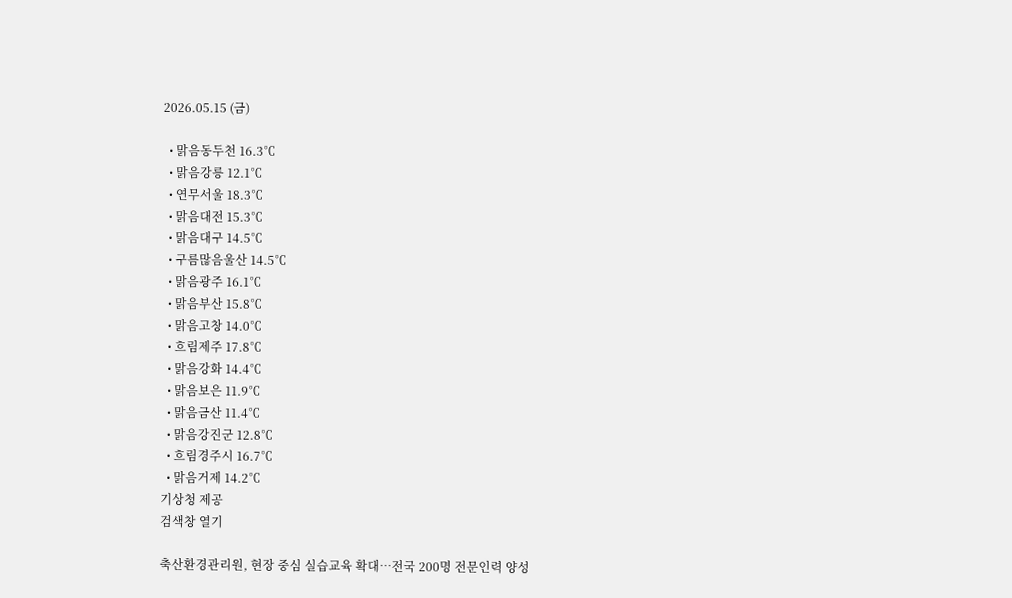2026.05.15 (금)

  • 맑음동두천 16.3℃
  • 맑음강릉 12.1℃
  • 연무서울 18.3℃
  • 맑음대전 15.3℃
  • 맑음대구 14.5℃
  • 구름많음울산 14.5℃
  • 맑음광주 16.1℃
  • 맑음부산 15.8℃
  • 맑음고창 14.0℃
  • 흐림제주 17.8℃
  • 맑음강화 14.4℃
  • 맑음보은 11.9℃
  • 맑음금산 11.4℃
  • 맑음강진군 12.8℃
  • 흐림경주시 16.7℃
  • 맑음거제 14.2℃
기상청 제공
검색창 열기

축산환경관리원, 현장 중심 실습교육 확대…전국 200명 전문인력 양성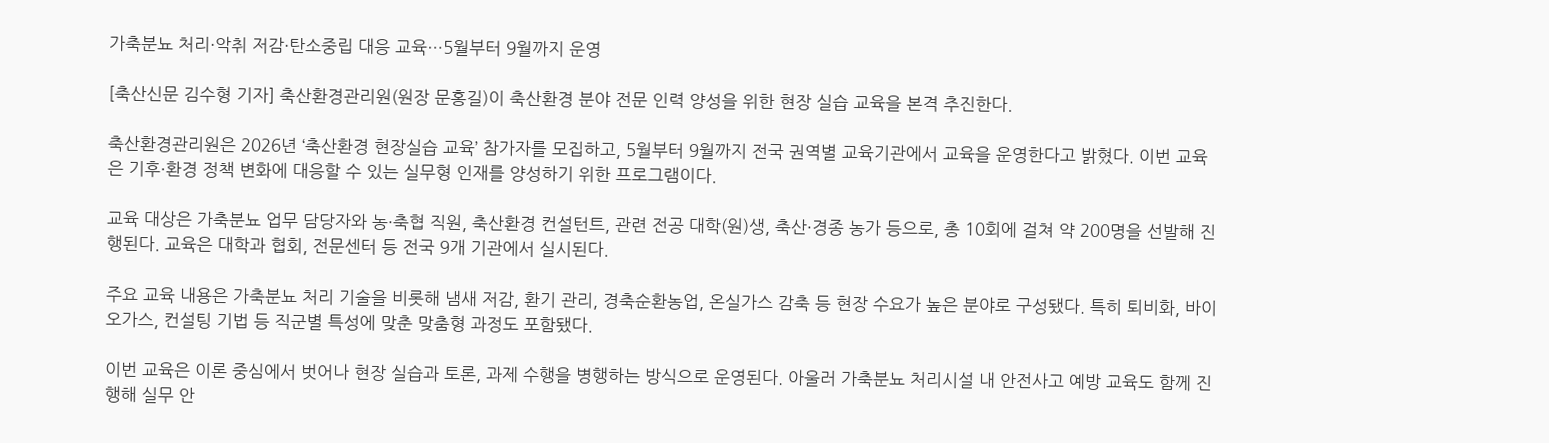가축분뇨 처리·악취 저감·탄소중립 대응 교육…5월부터 9월까지 운영

[축산신문 김수형 기자] 축산환경관리원(원장 문홍길)이 축산환경 분야 전문 인력 양성을 위한 현장 실습 교육을 본격 추진한다.

축산환경관리원은 2026년 ‘축산환경 현장실습 교육’ 참가자를 모집하고, 5월부터 9월까지 전국 권역별 교육기관에서 교육을 운영한다고 밝혔다. 이번 교육은 기후·환경 정책 변화에 대응할 수 있는 실무형 인재를 양성하기 위한 프로그램이다.

교육 대상은 가축분뇨 업무 담당자와 농·축협 직원, 축산환경 컨설턴트, 관련 전공 대학(원)생, 축산·경종 농가 등으로, 총 10회에 걸쳐 약 200명을 선발해 진행된다. 교육은 대학과 협회, 전문센터 등 전국 9개 기관에서 실시된다.

주요 교육 내용은 가축분뇨 처리 기술을 비롯해 냄새 저감, 환기 관리, 경축순환농업, 온실가스 감축 등 현장 수요가 높은 분야로 구성됐다. 특히 퇴비화, 바이오가스, 컨설팅 기법 등 직군별 특성에 맞춘 맞춤형 과정도 포함됐다.

이번 교육은 이론 중심에서 벗어나 현장 실습과 토론, 과제 수행을 병행하는 방식으로 운영된다. 아울러 가축분뇨 처리시설 내 안전사고 예방 교육도 함께 진행해 실무 안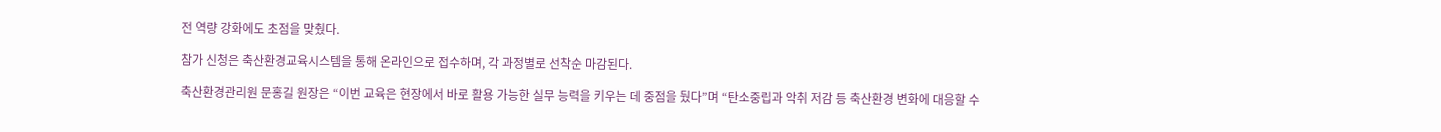전 역량 강화에도 초점을 맞췄다.

참가 신청은 축산환경교육시스템을 통해 온라인으로 접수하며, 각 과정별로 선착순 마감된다.

축산환경관리원 문홍길 원장은 “이번 교육은 현장에서 바로 활용 가능한 실무 능력을 키우는 데 중점을 뒀다”며 “탄소중립과 악취 저감 등 축산환경 변화에 대응할 수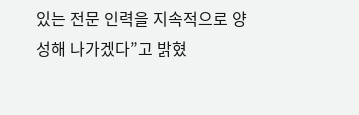있는 전문 인력을 지속적으로 양성해 나가겠다”고 밝혔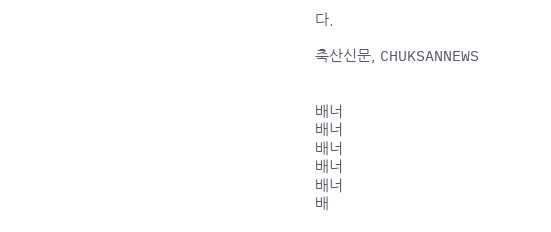다.

축산신문, CHUKSANNEWS


배너
배너
배너
배너
배너
배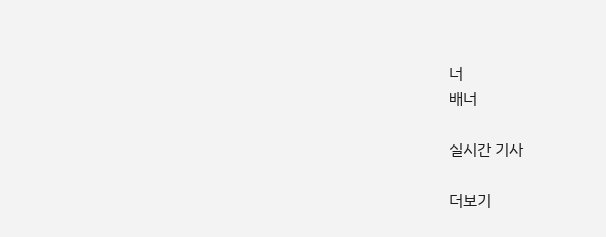너
배너

실시간 기사

더보기